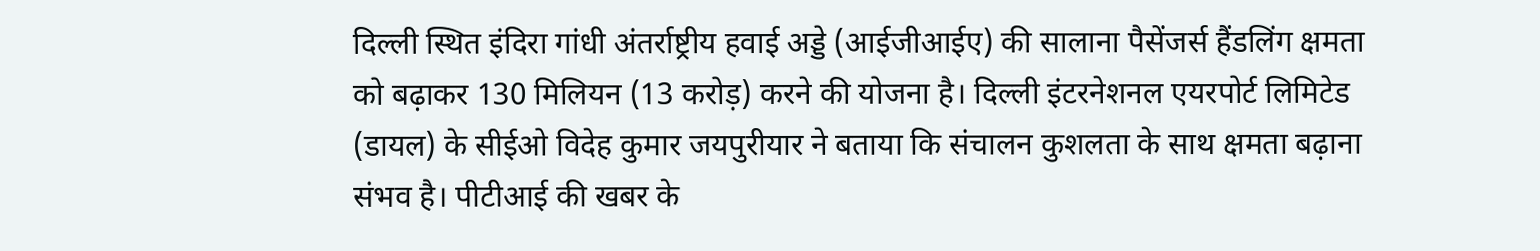दिल्ली स्थित इंदिरा गांधी अंतर्राष्ट्रीय हवाई अड्डे (आईजीआईए) की सालाना पैसेंजर्स हैंडलिंग क्षमता को बढ़ाकर 130 मिलियन (13 करोड़) करने की योजना है। दिल्ली इंटरनेशनल एयरपोर्ट लिमिटेड (डायल) के सीईओ विदेह कुमार जयपुरीयार ने बताया कि संचालन कुशलता के साथ क्षमता बढ़ाना संभव है। पीटीआई की खबर के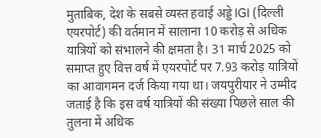मुताबिक, देश के सबसे व्यस्त हवाई अड्डे IGI (दिल्ली एयरपोर्ट) की वर्तमान में सालाना 10 करोड़ से अधिक यात्रियों को संभालने की क्षमता है। 31 मार्च 2025 को समाप्त हुए वित्त वर्ष में एयरपोर्ट पर 7.93 करोड़ यात्रियों का आवागमन दर्ज किया गया था। जयपुरीयार ने उम्मीद जताई है कि इस वर्ष यात्रियों की संख्या पिछले साल की तुलना में अधिक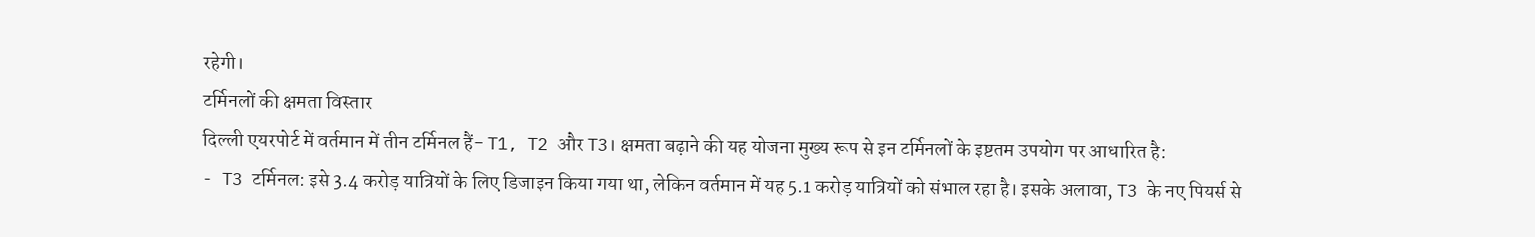रहेगी।
टर्मिनलों की क्षमता विस्तार
दिल्ली एयरपोर्ट में वर्तमान में तीन टर्मिनल हैं- T1, T2 और T3। क्षमता बढ़ाने की यह योजना मुख्य रूप से इन टर्मिनलों के इष्टतम उपयोग पर आधारित है:
- T3 टर्मिनल: इसे 3.4 करोड़ यात्रियों के लिए डिजाइन किया गया था, लेकिन वर्तमान में यह 5.1 करोड़ यात्रियों को संभाल रहा है। इसके अलावा, T3 के नए पियर्स से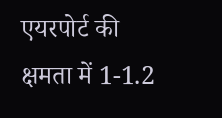एयरपोर्ट की क्षमता में 1-1.2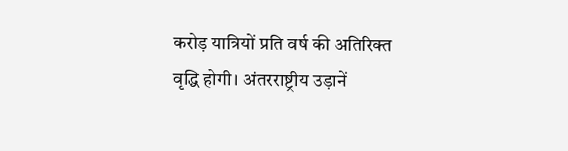करोड़ यात्रियों प्रति वर्ष की अतिरिक्त वृद्धि होगी। अंतरराष्ट्रीय उड़ानें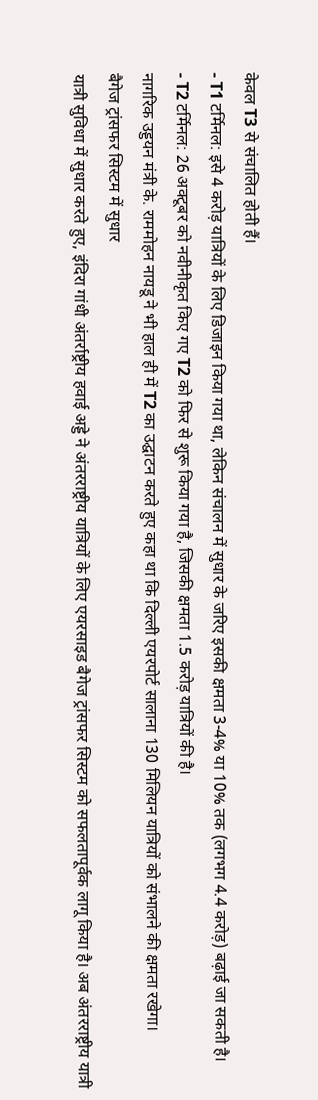केवल T3 से संचालित होती हैं।
- T1 टर्मिनल: इसे 4 करोड़ यात्रियों के लिए डिजाइन किया गया था, लेकिन संचालन में सुधार के जरिए इसकी क्षमता 3-4% या 10% तक (लगभग 4.4 करोड़) बढ़ाई जा सकती है।
- T2 टर्मिनल: 26 अक्टूबर को नवीनीकृत किए गए T2 को फिर से शुरू किया गया है, जिसकी क्षमता 1.5 करोड़ यात्रियों की है।
नागरिक उड्डयन मंत्री के. राममोहन नायडू ने भी हाल ही में T2 का उद्घाटन करते हुए कहा था कि दिल्ली एयरपोर्ट सालाना 130 मिलियन यात्रियों को संभालने की क्षमता रखेगा।
बैगेज ट्रांसफर सिस्टम में सुधार
यात्री सुविधा में सुधार करते हुए, इंदिरा गांधी अंतर्राष्ट्रीय हवाई अड्डे ने अंतरराष्ट्रीय यात्रियों के लिए एयरसाइड बैगेज ट्रांसफर सिस्टम को सफलतापूर्वक लागू किया है। अब अंतरराष्ट्रीय यात्री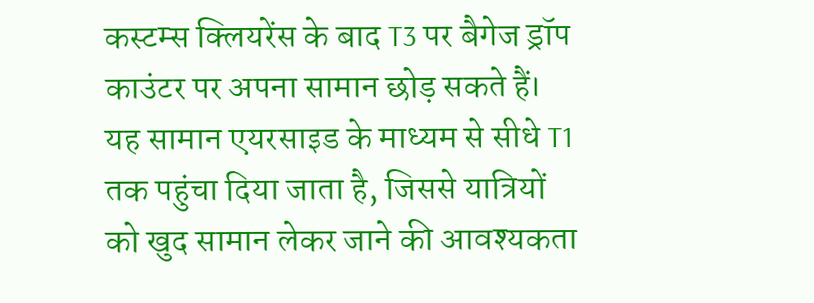कस्टम्स क्लियरेंस के बाद T3 पर बैगेज ड्रॉप काउंटर पर अपना सामान छोड़ सकते हैं। यह सामान एयरसाइड के माध्यम से सीधे T1 तक पहुंचा दिया जाता है, जिससे यात्रियों को खुद सामान लेकर जाने की आवश्यकता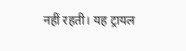नहीं रहती। यह ट्रायल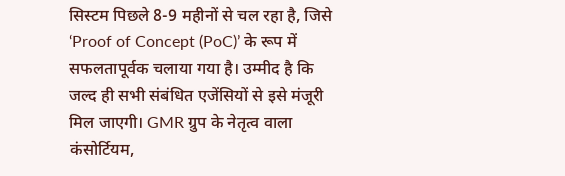सिस्टम पिछले 8-9 महीनों से चल रहा है, जिसे ‘Proof of Concept (PoC)’ के रूप में सफलतापूर्वक चलाया गया है। उम्मीद है कि जल्द ही सभी संबंधित एजेंसियों से इसे मंजूरी मिल जाएगी। GMR ग्रुप के नेतृत्व वाला कंसोर्टियम,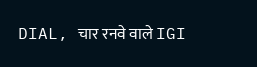DIAL, चार रनवे वाले IGI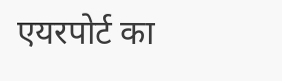एयरपोर्ट का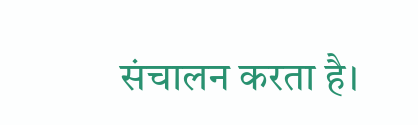संचालन करता है।